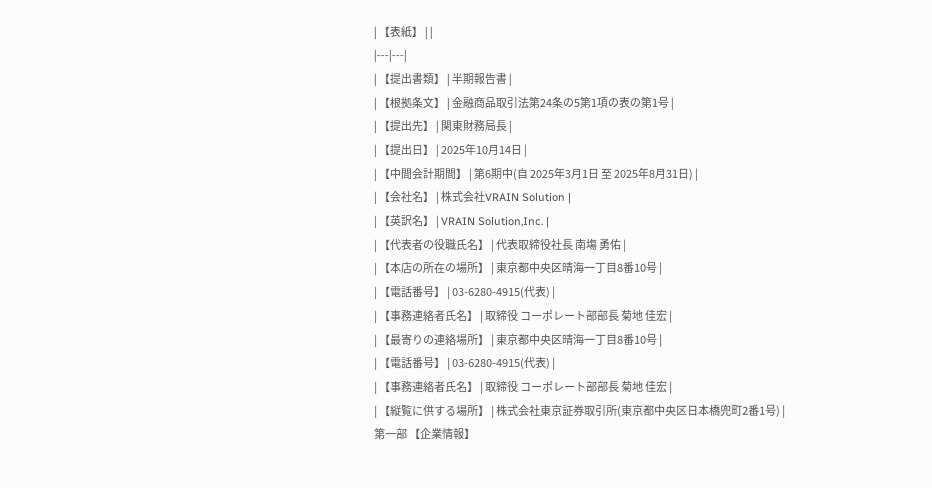| 【表紙】 | |
|---|---|
| 【提出書類】 | 半期報告書 |
| 【根拠条文】 | 金融商品取引法第24条の5第1項の表の第1号 |
| 【提出先】 | 関東財務局長 |
| 【提出日】 | 2025年10月14日 |
| 【中間会計期間】 | 第6期中(自 2025年3月1日 至 2025年8月31日) |
| 【会社名】 | 株式会社VRAIN Solution |
| 【英訳名】 | VRAIN Solution,Inc. |
| 【代表者の役職氏名】 | 代表取締役社長 南塲 勇佑 |
| 【本店の所在の場所】 | 東京都中央区晴海一丁目8番10号 |
| 【電話番号】 | 03-6280-4915(代表) |
| 【事務連絡者氏名】 | 取締役 コーポレート部部長 菊地 佳宏 |
| 【最寄りの連絡場所】 | 東京都中央区晴海一丁目8番10号 |
| 【電話番号】 | 03-6280-4915(代表) |
| 【事務連絡者氏名】 | 取締役 コーポレート部部長 菊地 佳宏 |
| 【縦覧に供する場所】 | 株式会社東京証券取引所(東京都中央区日本橋兜町2番1号) |
第一部 【企業情報】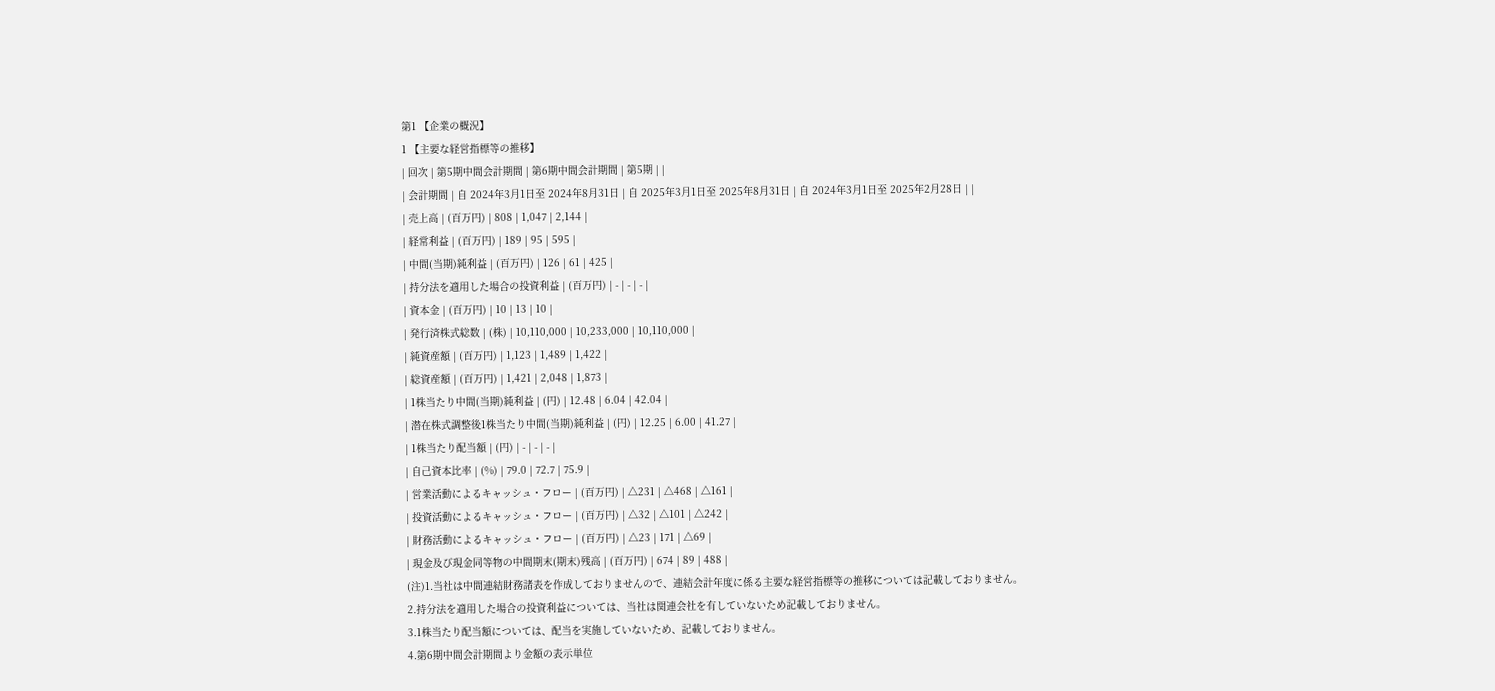第1 【企業の概況】
1 【主要な経営指標等の推移】
| 回次 | 第5期中間会計期間 | 第6期中間会計期間 | 第5期 | |
| 会計期間 | 自 2024年3月1日至 2024年8月31日 | 自 2025年3月1日至 2025年8月31日 | 自 2024年3月1日至 2025年2月28日 | |
| 売上高 | (百万円) | 808 | 1,047 | 2,144 |
| 経常利益 | (百万円) | 189 | 95 | 595 |
| 中間(当期)純利益 | (百万円) | 126 | 61 | 425 |
| 持分法を適用した場合の投資利益 | (百万円) | - | - | - |
| 資本金 | (百万円) | 10 | 13 | 10 |
| 発行済株式総数 | (株) | 10,110,000 | 10,233,000 | 10,110,000 |
| 純資産額 | (百万円) | 1,123 | 1,489 | 1,422 |
| 総資産額 | (百万円) | 1,421 | 2,048 | 1,873 |
| 1株当たり中間(当期)純利益 | (円) | 12.48 | 6.04 | 42.04 |
| 潜在株式調整後1株当たり中間(当期)純利益 | (円) | 12.25 | 6.00 | 41.27 |
| 1株当たり配当額 | (円) | - | - | - |
| 自己資本比率 | (%) | 79.0 | 72.7 | 75.9 |
| 営業活動によるキャッシュ・フロー | (百万円) | △231 | △468 | △161 |
| 投資活動によるキャッシュ・フロー | (百万円) | △32 | △101 | △242 |
| 財務活動によるキャッシュ・フロー | (百万円) | △23 | 171 | △69 |
| 現金及び現金同等物の中間期末(期末)残高 | (百万円) | 674 | 89 | 488 |
(注)1.当社は中間連結財務諸表を作成しておりませんので、連結会計年度に係る主要な経営指標等の推移については記載しておりません。
2.持分法を適用した場合の投資利益については、当社は関連会社を有していないため記載しておりません。
3.1株当たり配当額については、配当を実施していないため、記載しておりません。
4.第6期中間会計期間より金額の表示単位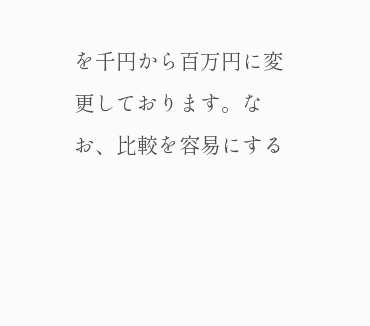を千円から百万円に変更しております。なお、比較を容易にする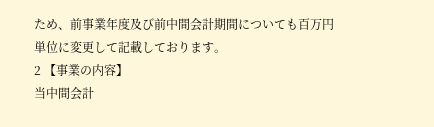ため、前事業年度及び前中間会計期間についても百万円単位に変更して記載しております。
2 【事業の内容】
当中間会計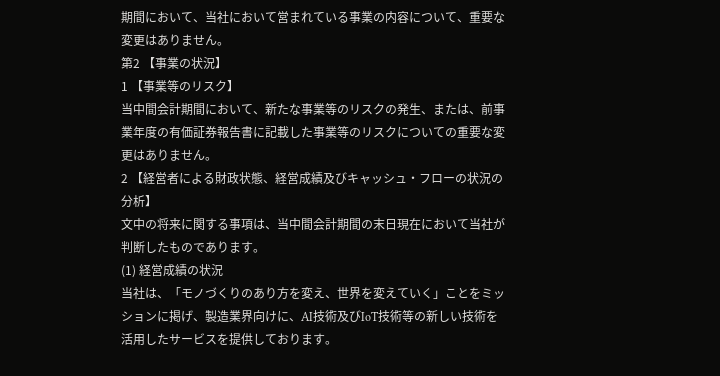期間において、当社において営まれている事業の内容について、重要な変更はありません。
第2 【事業の状況】
1 【事業等のリスク】
当中間会計期間において、新たな事業等のリスクの発生、または、前事業年度の有価証券報告書に記載した事業等のリスクについての重要な変更はありません。
2 【経営者による財政状態、経営成績及びキャッシュ・フローの状況の分析】
文中の将来に関する事項は、当中間会計期間の末日現在において当社が判断したものであります。
(1) 経営成績の状況
当社は、「モノづくりのあり方を変え、世界を変えていく」ことをミッションに掲げ、製造業界向けに、AI技術及びIoT技術等の新しい技術を活用したサービスを提供しております。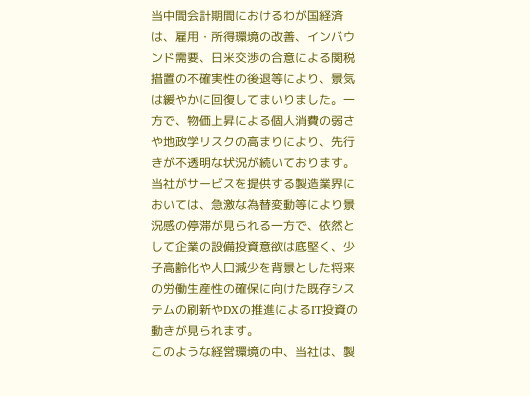当中間会計期間におけるわが国経済は、雇用・所得環境の改善、インバウンド需要、日米交渉の合意による関税措置の不確実性の後退等により、景気は緩やかに回復してまいりました。一方で、物価上昇による個人消費の弱さや地政学リスクの高まりにより、先行きが不透明な状況が続いております。
当社がサービスを提供する製造業界においては、急激な為替変動等により景況感の停滞が見られる一方で、依然として企業の設備投資意欲は底堅く、少子高齢化や人口減少を背景とした将来の労働生産性の確保に向けた既存システムの刷新やDXの推進によるIT投資の動きが見られます。
このような経営環境の中、当社は、製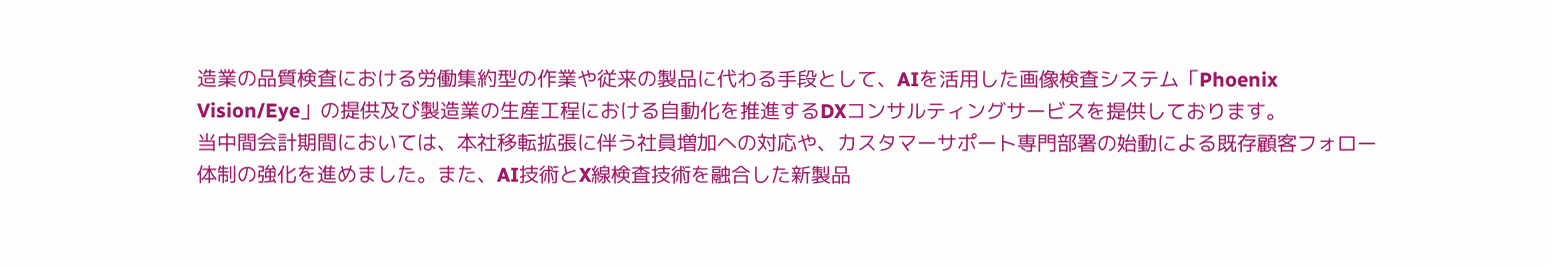造業の品質検査における労働集約型の作業や従来の製品に代わる手段として、AIを活用した画像検査システム「Phoenix Vision/Eye」の提供及び製造業の生産工程における自動化を推進するDXコンサルティングサービスを提供しております。
当中間会計期間においては、本社移転拡張に伴う社員増加への対応や、カスタマーサポート専門部署の始動による既存顧客フォロー体制の強化を進めました。また、AI技術とX線検査技術を融合した新製品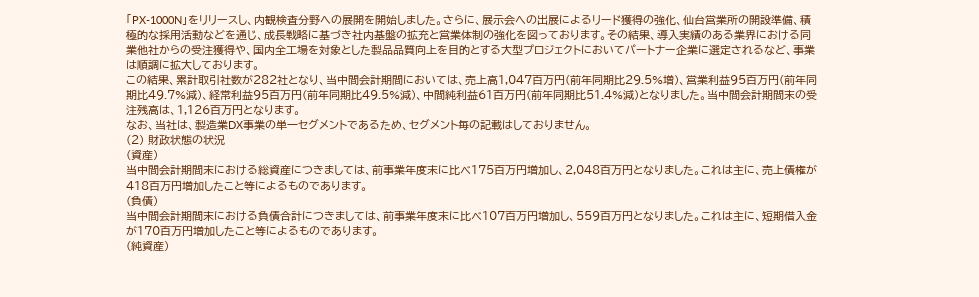「PX-1000N」をリリースし、内観検査分野への展開を開始しました。さらに、展示会への出展によるリード獲得の強化、仙台営業所の開設準備、積極的な採用活動などを通じ、成長戦略に基づき社内基盤の拡充と営業体制の強化を図っております。その結果、導入実績のある業界における同業他社からの受注獲得や、国内全工場を対象とした製品品質向上を目的とする大型プロジェクトにおいてパートナー企業に選定されるなど、事業は順調に拡大しております。
この結果、累計取引社数が282社となり、当中間会計期間においては、売上高1,047百万円(前年同期比29.5%増)、営業利益95百万円(前年同期比49.7%減)、経常利益95百万円(前年同期比49.5%減)、中間純利益61百万円(前年同期比51.4%減)となりました。当中間会計期間末の受注残高は、1,126百万円となります。
なお、当社は、製造業DX事業の単一セグメントであるため、セグメント毎の記載はしておりません。
(2) 財政状態の状況
(資産)
当中間会計期間末における総資産につきましては、前事業年度末に比べ175百万円増加し、2,048百万円となりました。これは主に、売上債権が418百万円増加したこと等によるものであります。
(負債)
当中間会計期間末における負債合計につきましては、前事業年度末に比べ107百万円増加し、559百万円となりました。これは主に、短期借入金が170百万円増加したこと等によるものであります。
(純資産)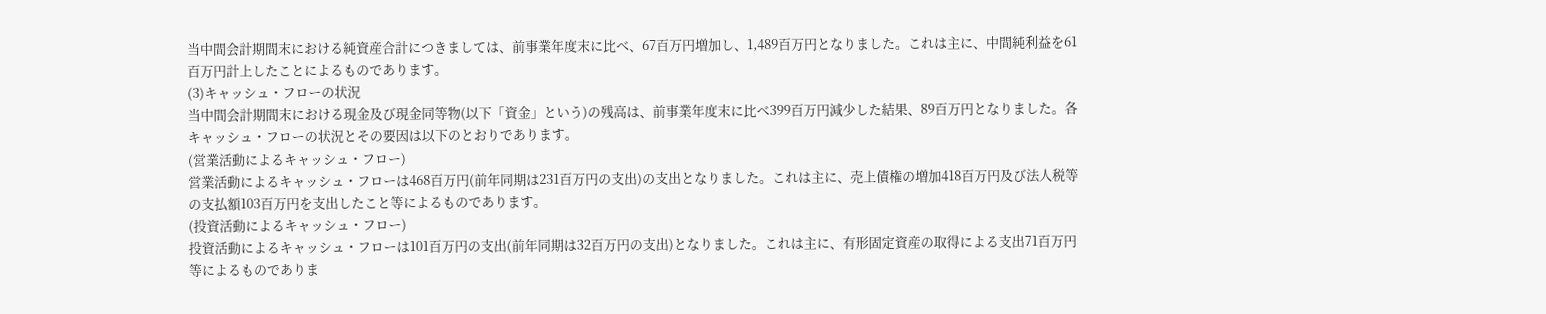当中間会計期間末における純資産合計につきましては、前事業年度末に比べ、67百万円増加し、1,489百万円となりました。これは主に、中間純利益を61百万円計上したことによるものであります。
(3)キャッシュ・フローの状況
当中間会計期間末における現金及び現金同等物(以下「資金」という)の残高は、前事業年度末に比べ399百万円減少した結果、89百万円となりました。各キャッシュ・フローの状況とその要因は以下のとおりであります。
(営業活動によるキャッシュ・フロー)
営業活動によるキャッシュ・フローは468百万円(前年同期は231百万円の支出)の支出となりました。これは主に、売上債権の増加418百万円及び法人税等の支払額103百万円を支出したこと等によるものであります。
(投資活動によるキャッシュ・フロー)
投資活動によるキャッシュ・フローは101百万円の支出(前年同期は32百万円の支出)となりました。これは主に、有形固定資産の取得による支出71百万円等によるものでありま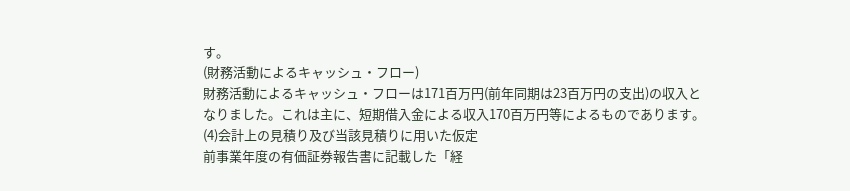す。
(財務活動によるキャッシュ・フロー)
財務活動によるキャッシュ・フローは171百万円(前年同期は23百万円の支出)の収入となりました。これは主に、短期借入金による収入170百万円等によるものであります。
(4)会計上の見積り及び当該見積りに用いた仮定
前事業年度の有価証券報告書に記載した「経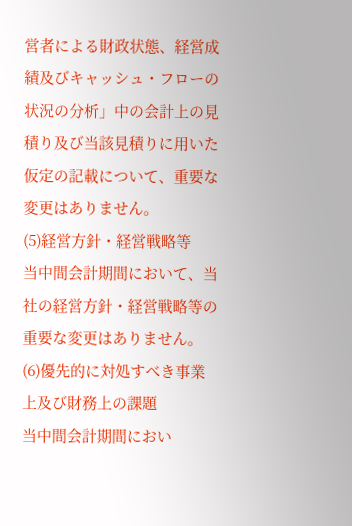営者による財政状態、経営成績及びキャッシュ・フローの状況の分析」中の会計上の見積り及び当該見積りに用いた仮定の記載について、重要な変更はありません。
(5)経営方針・経営戦略等
当中間会計期間において、当社の経営方針・経営戦略等の重要な変更はありません。
(6)優先的に対処すべき事業上及び財務上の課題
当中間会計期間におい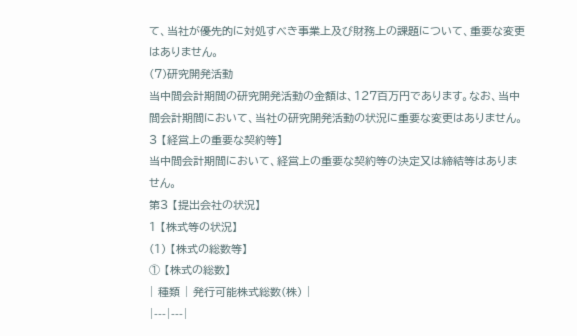て、当社が優先的に対処すべき事業上及び財務上の課題について、重要な変更はありません。
(7)研究開発活動
当中間会計期間の研究開発活動の金額は、127百万円であります。なお、当中間会計期間において、当社の研究開発活動の状況に重要な変更はありません。
3 【経営上の重要な契約等】
当中間会計期間において、経営上の重要な契約等の決定又は締結等はありません。
第3 【提出会社の状況】
1 【株式等の状況】
(1) 【株式の総数等】
① 【株式の総数】
| 種類 | 発行可能株式総数(株) |
|---|---|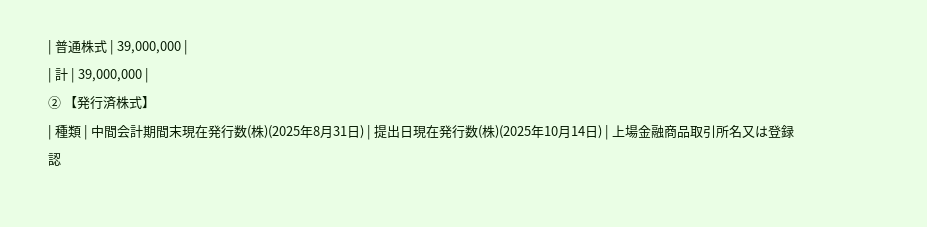| 普通株式 | 39,000,000 |
| 計 | 39,000,000 |
② 【発行済株式】
| 種類 | 中間会計期間末現在発行数(株)(2025年8月31日) | 提出日現在発行数(株)(2025年10月14日) | 上場金融商品取引所名又は登録認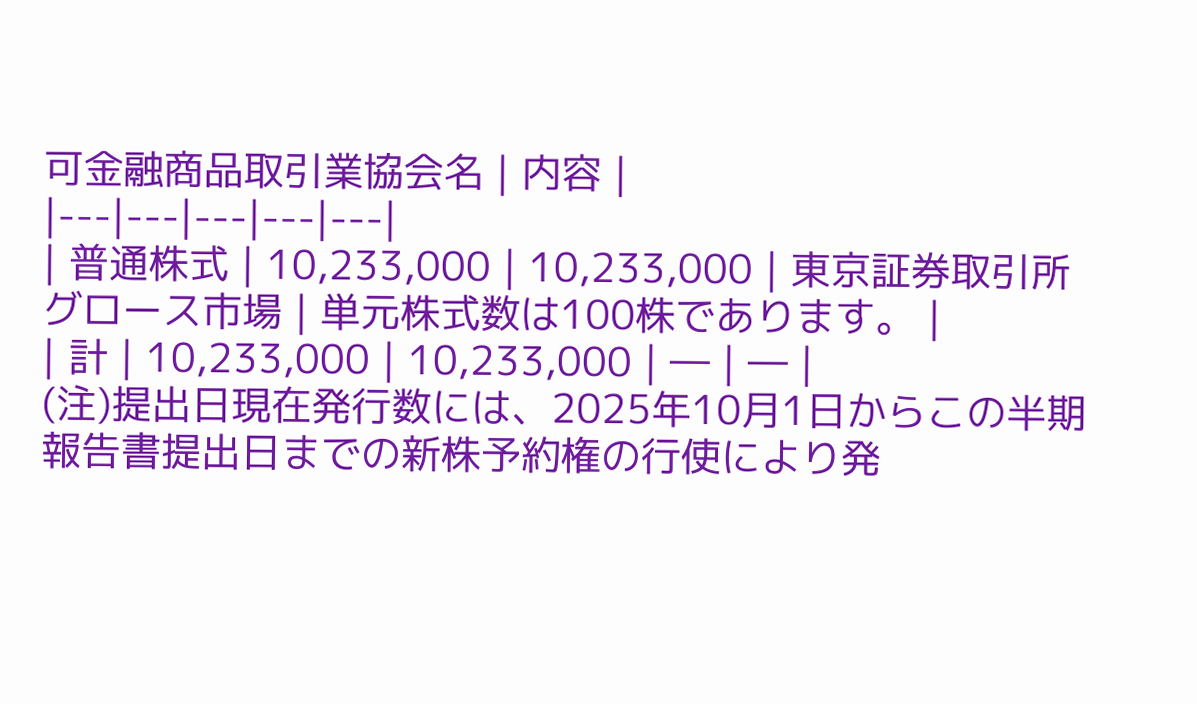可金融商品取引業協会名 | 内容 |
|---|---|---|---|---|
| 普通株式 | 10,233,000 | 10,233,000 | 東京証券取引所 グロース市場 | 単元株式数は100株であります。 |
| 計 | 10,233,000 | 10,233,000 | ― | ― |
(注)提出日現在発行数には、2025年10月1日からこの半期報告書提出日までの新株予約権の行使により発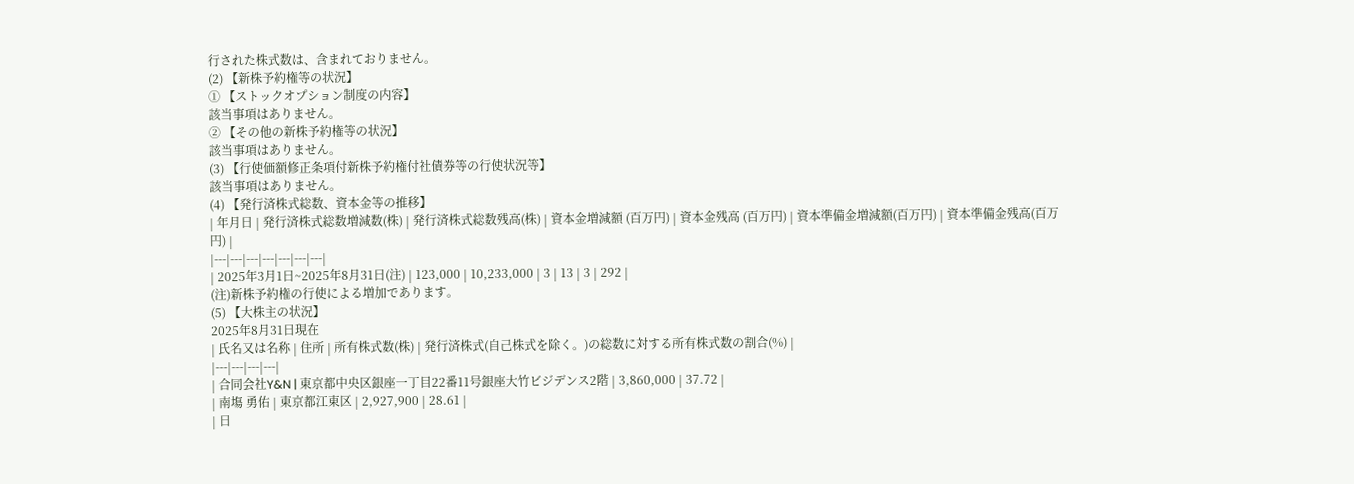行された株式数は、含まれておりません。
(2) 【新株予約権等の状況】
① 【ストックオプション制度の内容】
該当事項はありません。
② 【その他の新株予約権等の状況】
該当事項はありません。
(3) 【行使価額修正条項付新株予約権付社債券等の行使状況等】
該当事項はありません。
(4) 【発行済株式総数、資本金等の推移】
| 年月日 | 発行済株式総数増減数(株) | 発行済株式総数残高(株) | 資本金増減額 (百万円) | 資本金残高 (百万円) | 資本準備金増減額(百万円) | 資本準備金残高(百万円) |
|---|---|---|---|---|---|---|
| 2025年3月1日~2025年8月31日(注) | 123,000 | 10,233,000 | 3 | 13 | 3 | 292 |
(注)新株予約権の行使による増加であります。
(5) 【大株主の状況】
2025年8月31日現在
| 氏名又は名称 | 住所 | 所有株式数(株) | 発行済株式(自己株式を除く。)の総数に対する所有株式数の割合(%) |
|---|---|---|---|
| 合同会社Y&N | 東京都中央区銀座一丁目22番11号銀座大竹ビジデンス2階 | 3,860,000 | 37.72 |
| 南塲 勇佑 | 東京都江東区 | 2,927,900 | 28.61 |
| 日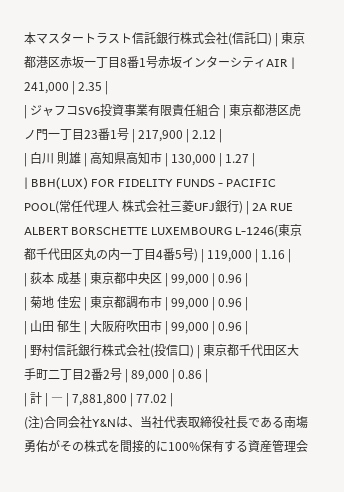本マスタートラスト信託銀行株式会社(信託口) | 東京都港区赤坂一丁目8番1号赤坂インターシティAIR | 241,000 | 2.35 |
| ジャフコSV6投資事業有限責任組合 | 東京都港区虎ノ門一丁目23番1号 | 217,900 | 2.12 |
| 白川 則雄 | 高知県高知市 | 130,000 | 1.27 |
| BBH(LUX) FOR FIDELITY FUNDS - PACIFIC POOL(常任代理人 株式会社三菱UFJ銀行) | 2A RUE ALBERT BORSCHETTE LUXEMBOURG L-1246(東京都千代田区丸の内一丁目4番5号) | 119,000 | 1.16 |
| 荻本 成基 | 東京都中央区 | 99,000 | 0.96 |
| 菊地 佳宏 | 東京都調布市 | 99,000 | 0.96 |
| 山田 郁生 | 大阪府吹田市 | 99,000 | 0.96 |
| 野村信託銀行株式会社(投信口) | 東京都千代田区大手町二丁目2番2号 | 89,000 | 0.86 |
| 計 | ― | 7,881,800 | 77.02 |
(注)合同会社Y&Nは、当社代表取締役社長である南塲勇佑がその株式を間接的に100%保有する資産管理会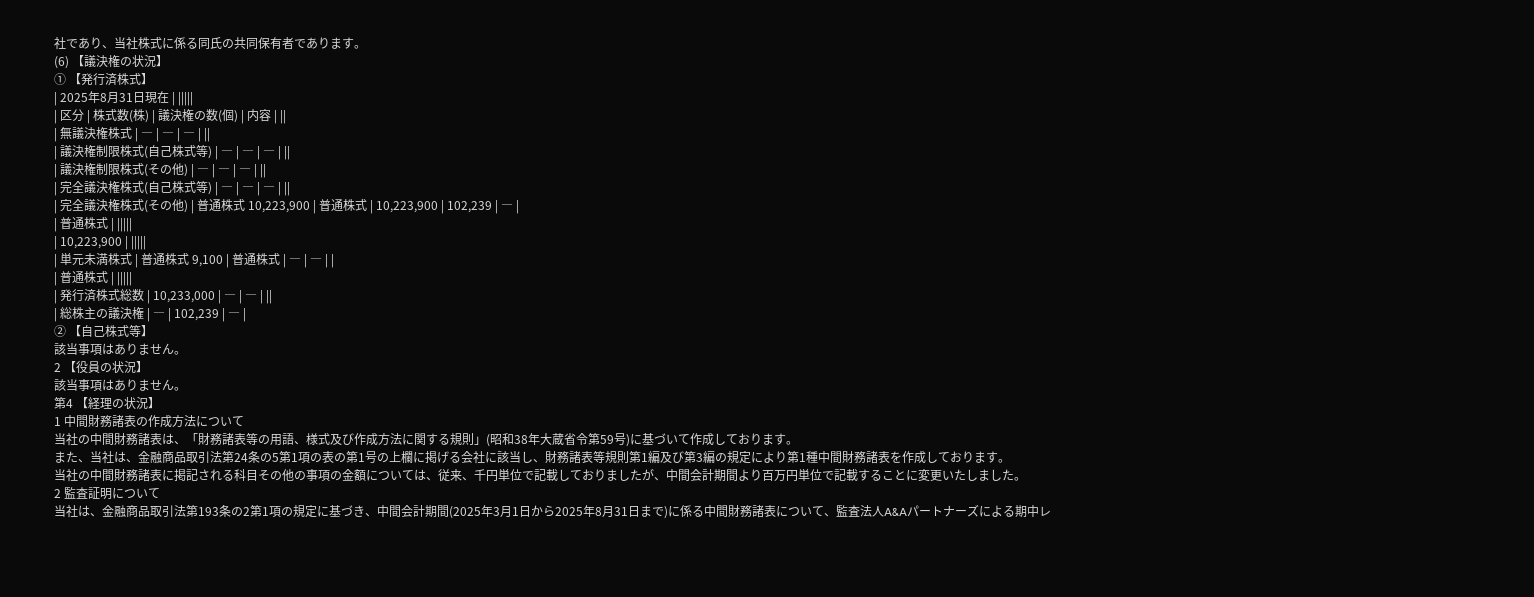社であり、当社株式に係る同氏の共同保有者であります。
(6) 【議決権の状況】
① 【発行済株式】
| 2025年8月31日現在 | |||||
| 区分 | 株式数(株) | 議決権の数(個) | 内容 | ||
| 無議決権株式 | ― | ― | ― | ||
| 議決権制限株式(自己株式等) | ― | ― | ― | ||
| 議決権制限株式(その他) | ― | ― | ― | ||
| 完全議決権株式(自己株式等) | ― | ― | ― | ||
| 完全議決権株式(その他) | 普通株式 10,223,900 | 普通株式 | 10,223,900 | 102,239 | ― |
| 普通株式 | |||||
| 10,223,900 | |||||
| 単元未満株式 | 普通株式 9,100 | 普通株式 | ― | ― | |
| 普通株式 | |||||
| 発行済株式総数 | 10,233,000 | ― | ― | ||
| 総株主の議決権 | ― | 102,239 | ― |
② 【自己株式等】
該当事項はありません。
2 【役員の状況】
該当事項はありません。
第4 【経理の状況】
1 中間財務諸表の作成方法について
当社の中間財務諸表は、「財務諸表等の用語、様式及び作成方法に関する規則」(昭和38年大蔵省令第59号)に基づいて作成しております。
また、当社は、金融商品取引法第24条の5第1項の表の第1号の上欄に掲げる会社に該当し、財務諸表等規則第1編及び第3編の規定により第1種中間財務諸表を作成しております。
当社の中間財務諸表に掲記される科目その他の事項の金額については、従来、千円単位で記載しておりましたが、中間会計期間より百万円単位で記載することに変更いたしました。
2 監査証明について
当社は、金融商品取引法第193条の2第1項の規定に基づき、中間会計期間(2025年3月1日から2025年8月31日まで)に係る中間財務諸表について、監査法人A&Aパートナーズによる期中レ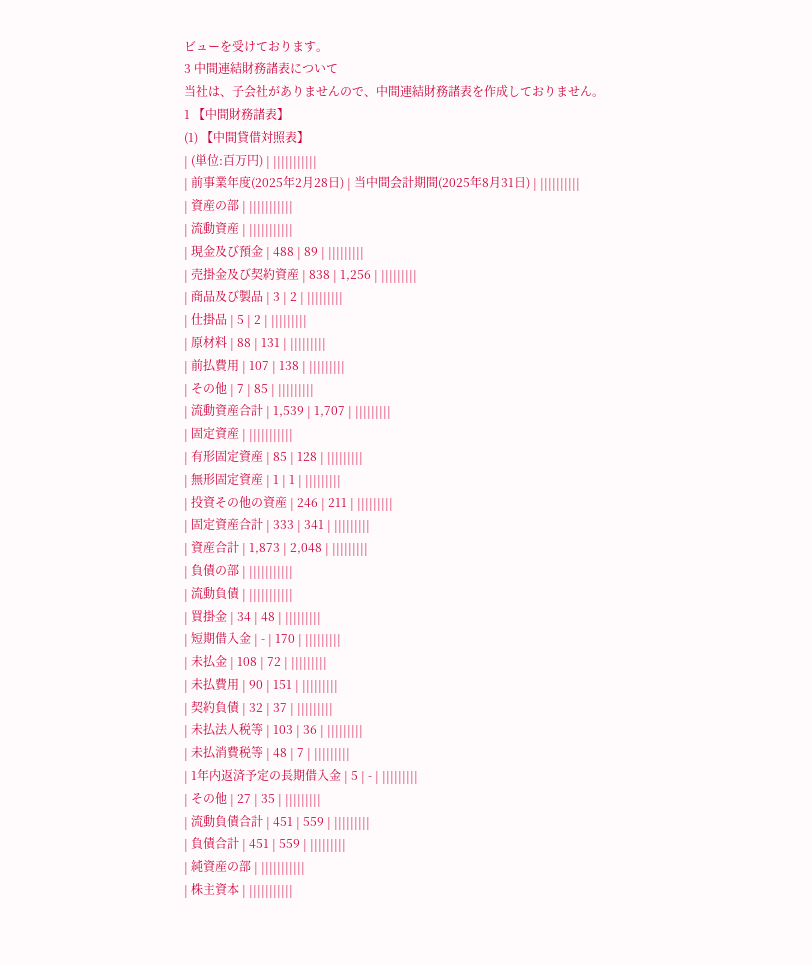ビューを受けております。
3 中間連結財務諸表について
当社は、子会社がありませんので、中間連結財務諸表を作成しておりません。
1 【中間財務諸表】
(1) 【中間貸借対照表】
| (単位:百万円) | |||||||||||
| 前事業年度(2025年2月28日) | 当中間会計期間(2025年8月31日) | ||||||||||
| 資産の部 | |||||||||||
| 流動資産 | |||||||||||
| 現金及び預金 | 488 | 89 | |||||||||
| 売掛金及び契約資産 | 838 | 1,256 | |||||||||
| 商品及び製品 | 3 | 2 | |||||||||
| 仕掛品 | 5 | 2 | |||||||||
| 原材料 | 88 | 131 | |||||||||
| 前払費用 | 107 | 138 | |||||||||
| その他 | 7 | 85 | |||||||||
| 流動資産合計 | 1,539 | 1,707 | |||||||||
| 固定資産 | |||||||||||
| 有形固定資産 | 85 | 128 | |||||||||
| 無形固定資産 | 1 | 1 | |||||||||
| 投資その他の資産 | 246 | 211 | |||||||||
| 固定資産合計 | 333 | 341 | |||||||||
| 資産合計 | 1,873 | 2,048 | |||||||||
| 負債の部 | |||||||||||
| 流動負債 | |||||||||||
| 買掛金 | 34 | 48 | |||||||||
| 短期借入金 | - | 170 | |||||||||
| 未払金 | 108 | 72 | |||||||||
| 未払費用 | 90 | 151 | |||||||||
| 契約負債 | 32 | 37 | |||||||||
| 未払法人税等 | 103 | 36 | |||||||||
| 未払消費税等 | 48 | 7 | |||||||||
| 1年内返済予定の長期借入金 | 5 | - | |||||||||
| その他 | 27 | 35 | |||||||||
| 流動負債合計 | 451 | 559 | |||||||||
| 負債合計 | 451 | 559 | |||||||||
| 純資産の部 | |||||||||||
| 株主資本 | |||||||||||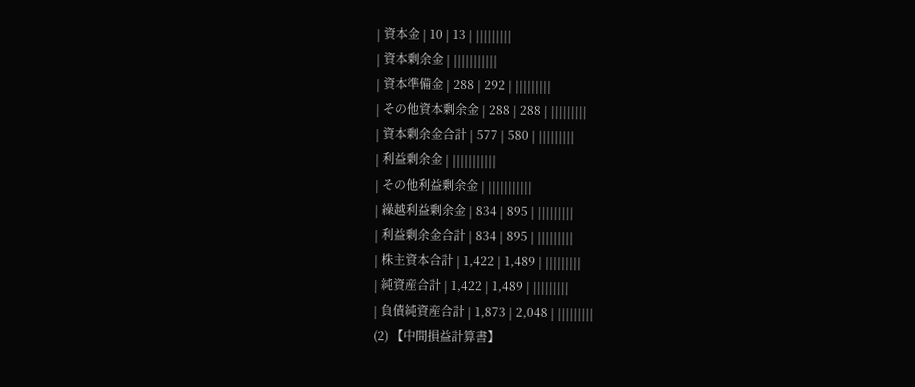| 資本金 | 10 | 13 | |||||||||
| 資本剰余金 | |||||||||||
| 資本準備金 | 288 | 292 | |||||||||
| その他資本剰余金 | 288 | 288 | |||||||||
| 資本剰余金合計 | 577 | 580 | |||||||||
| 利益剰余金 | |||||||||||
| その他利益剰余金 | |||||||||||
| 繰越利益剰余金 | 834 | 895 | |||||||||
| 利益剰余金合計 | 834 | 895 | |||||||||
| 株主資本合計 | 1,422 | 1,489 | |||||||||
| 純資産合計 | 1,422 | 1,489 | |||||||||
| 負債純資産合計 | 1,873 | 2,048 | |||||||||
(2) 【中間損益計算書】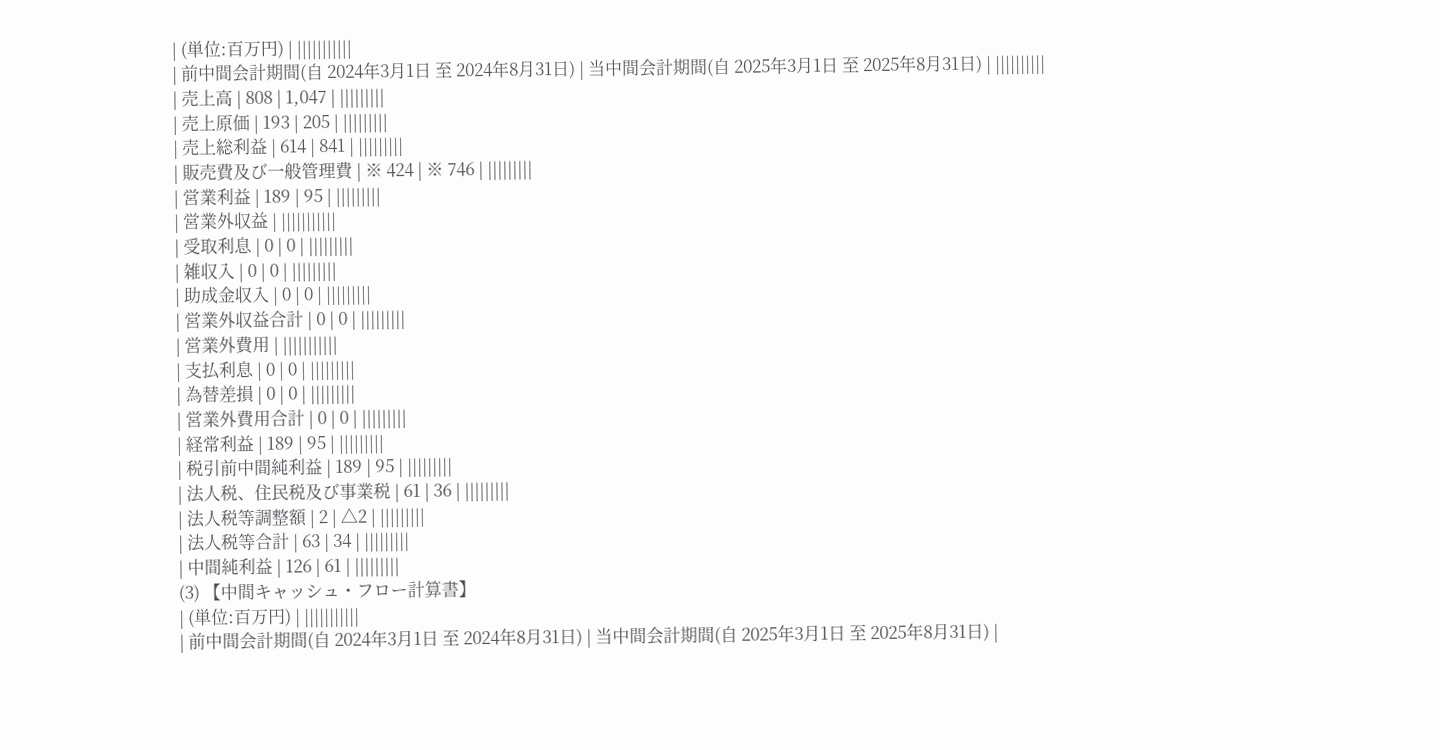| (単位:百万円) | |||||||||||
| 前中間会計期間(自 2024年3月1日 至 2024年8月31日) | 当中間会計期間(自 2025年3月1日 至 2025年8月31日) | ||||||||||
| 売上高 | 808 | 1,047 | |||||||||
| 売上原価 | 193 | 205 | |||||||||
| 売上総利益 | 614 | 841 | |||||||||
| 販売費及び一般管理費 | ※ 424 | ※ 746 | |||||||||
| 営業利益 | 189 | 95 | |||||||||
| 営業外収益 | |||||||||||
| 受取利息 | 0 | 0 | |||||||||
| 雑収入 | 0 | 0 | |||||||||
| 助成金収入 | 0 | 0 | |||||||||
| 営業外収益合計 | 0 | 0 | |||||||||
| 営業外費用 | |||||||||||
| 支払利息 | 0 | 0 | |||||||||
| 為替差損 | 0 | 0 | |||||||||
| 営業外費用合計 | 0 | 0 | |||||||||
| 経常利益 | 189 | 95 | |||||||||
| 税引前中間純利益 | 189 | 95 | |||||||||
| 法人税、住民税及び事業税 | 61 | 36 | |||||||||
| 法人税等調整額 | 2 | △2 | |||||||||
| 法人税等合計 | 63 | 34 | |||||||||
| 中間純利益 | 126 | 61 | |||||||||
(3) 【中間キャッシュ・フロー計算書】
| (単位:百万円) | |||||||||||
| 前中間会計期間(自 2024年3月1日 至 2024年8月31日) | 当中間会計期間(自 2025年3月1日 至 2025年8月31日) |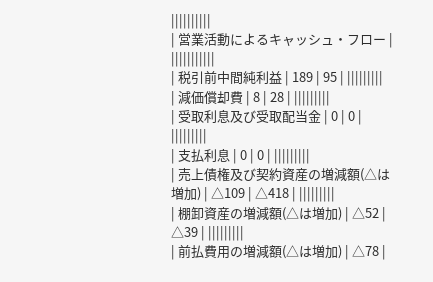||||||||||
| 営業活動によるキャッシュ・フロー | |||||||||||
| 税引前中間純利益 | 189 | 95 | |||||||||
| 減価償却費 | 8 | 28 | |||||||||
| 受取利息及び受取配当金 | 0 | 0 | |||||||||
| 支払利息 | 0 | 0 | |||||||||
| 売上債権及び契約資産の増減額(△は増加) | △109 | △418 | |||||||||
| 棚卸資産の増減額(△は増加) | △52 | △39 | |||||||||
| 前払費用の増減額(△は増加) | △78 |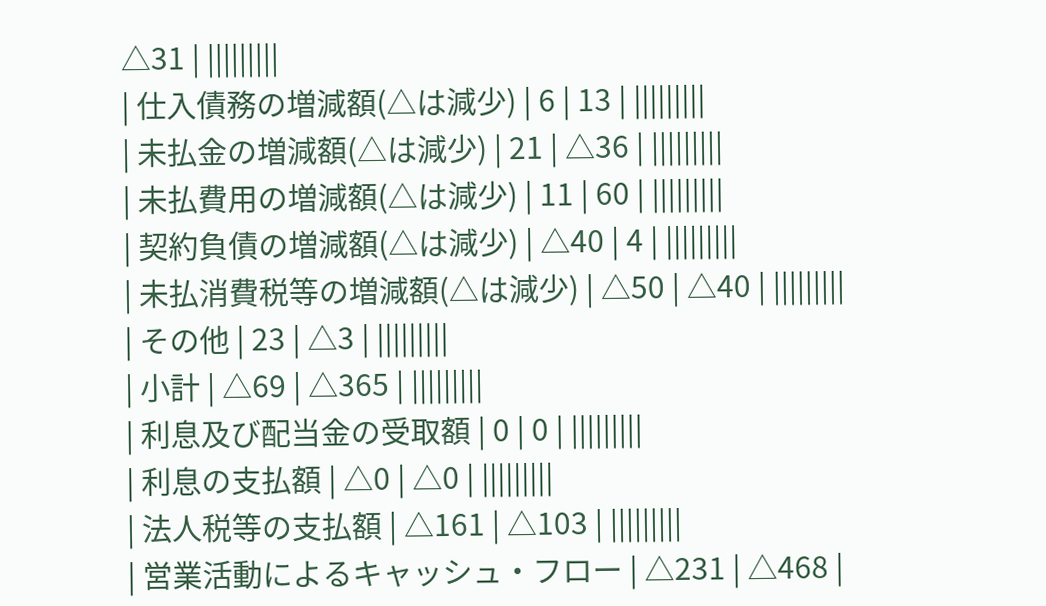△31 | |||||||||
| 仕入債務の増減額(△は減少) | 6 | 13 | |||||||||
| 未払金の増減額(△は減少) | 21 | △36 | |||||||||
| 未払費用の増減額(△は減少) | 11 | 60 | |||||||||
| 契約負債の増減額(△は減少) | △40 | 4 | |||||||||
| 未払消費税等の増減額(△は減少) | △50 | △40 | |||||||||
| その他 | 23 | △3 | |||||||||
| 小計 | △69 | △365 | |||||||||
| 利息及び配当金の受取額 | 0 | 0 | |||||||||
| 利息の支払額 | △0 | △0 | |||||||||
| 法人税等の支払額 | △161 | △103 | |||||||||
| 営業活動によるキャッシュ・フロー | △231 | △468 |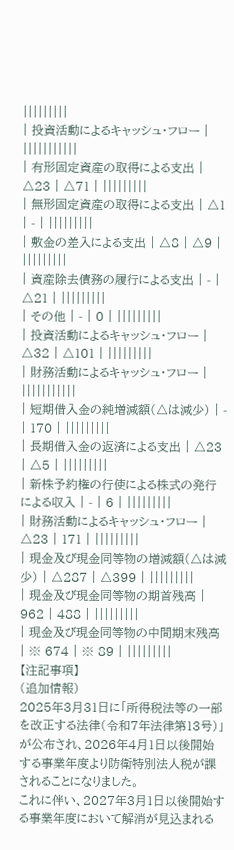|||||||||
| 投資活動によるキャッシュ・フロー | |||||||||||
| 有形固定資産の取得による支出 | △23 | △71 | |||||||||
| 無形固定資産の取得による支出 | △1 | - | |||||||||
| 敷金の差入による支出 | △8 | △9 | |||||||||
| 資産除去債務の履行による支出 | - | △21 | |||||||||
| その他 | - | 0 | |||||||||
| 投資活動によるキャッシュ・フロー | △32 | △101 | |||||||||
| 財務活動によるキャッシュ・フロー | |||||||||||
| 短期借入金の純増減額(△は減少) | - | 170 | |||||||||
| 長期借入金の返済による支出 | △23 | △5 | |||||||||
| 新株予約権の行使による株式の発行による収入 | - | 6 | |||||||||
| 財務活動によるキャッシュ・フロー | △23 | 171 | |||||||||
| 現金及び現金同等物の増減額(△は減少) | △287 | △399 | |||||||||
| 現金及び現金同等物の期首残高 | 962 | 488 | |||||||||
| 現金及び現金同等物の中間期末残高 | ※ 674 | ※ 89 | |||||||||
【注記事項】
(追加情報)
2025年3月31日に「所得税法等の一部を改正する法律(令和7年法律第13号)」が公布され、2026年4月1日以後開始する事業年度より防衛特別法人税が課されることになりました。
これに伴い、2027年3月1日以後開始する事業年度において解消が見込まれる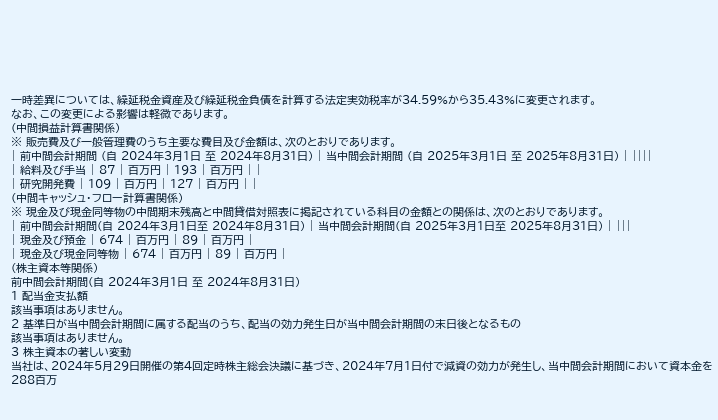一時差異については、繰延税金資産及び繰延税金負債を計算する法定実効税率が34.59%から35.43%に変更されます。
なお、この変更による影響は軽微であります。
(中間損益計算書関係)
※ 販売費及び一般管理費のうち主要な費目及び金額は、次のとおりであります。
| 前中間会計期間 (自 2024年3月1日 至 2024年8月31日) | 当中間会計期間 (自 2025年3月1日 至 2025年8月31日) | ||||
| 給料及び手当 | 87 | 百万円 | 193 | 百万円 | |
| 研究開発費 | 109 | 百万円 | 127 | 百万円 | |
(中間キャッシュ・フロー計算書関係)
※ 現金及び現金同等物の中間期末残高と中間貸借対照表に掲記されている科目の金額との関係は、次のとおりであります。
| 前中間会計期間(自 2024年3月1日至 2024年8月31日) | 当中間会計期間(自 2025年3月1日至 2025年8月31日) | |||
| 現金及び預金 | 674 | 百万円 | 89 | 百万円 |
| 現金及び現金同等物 | 674 | 百万円 | 89 | 百万円 |
(株主資本等関係)
前中間会計期間(自 2024年3月1日 至 2024年8月31日)
1 配当金支払額
該当事項はありません。
2 基準日が当中間会計期間に属する配当のうち、配当の効力発生日が当中間会計期間の末日後となるもの
該当事項はありません。
3 株主資本の著しい変動
当社は、2024年5月29日開催の第4回定時株主総会決議に基づき、2024年7月1日付で減資の効力が発生し、当中間会計期間において資本金を288百万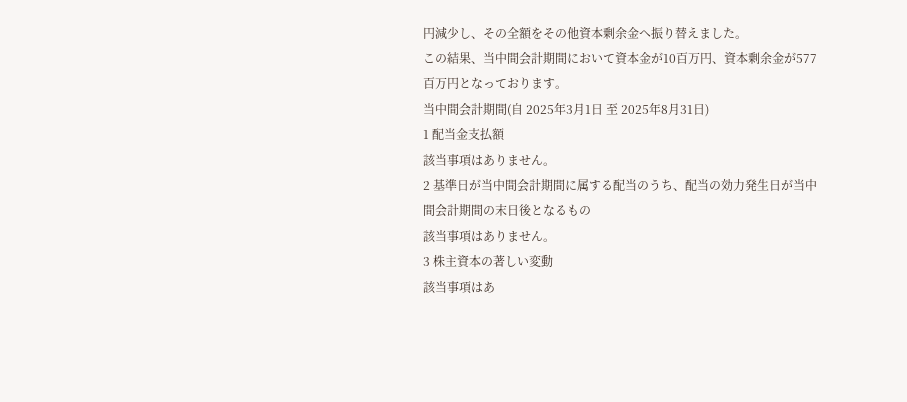円減少し、その全額をその他資本剰余金へ振り替えました。
この結果、当中間会計期間において資本金が10百万円、資本剰余金が577百万円となっております。
当中間会計期間(自 2025年3月1日 至 2025年8月31日)
1 配当金支払額
該当事項はありません。
2 基準日が当中間会計期間に属する配当のうち、配当の効力発生日が当中間会計期間の末日後となるもの
該当事項はありません。
3 株主資本の著しい変動
該当事項はあ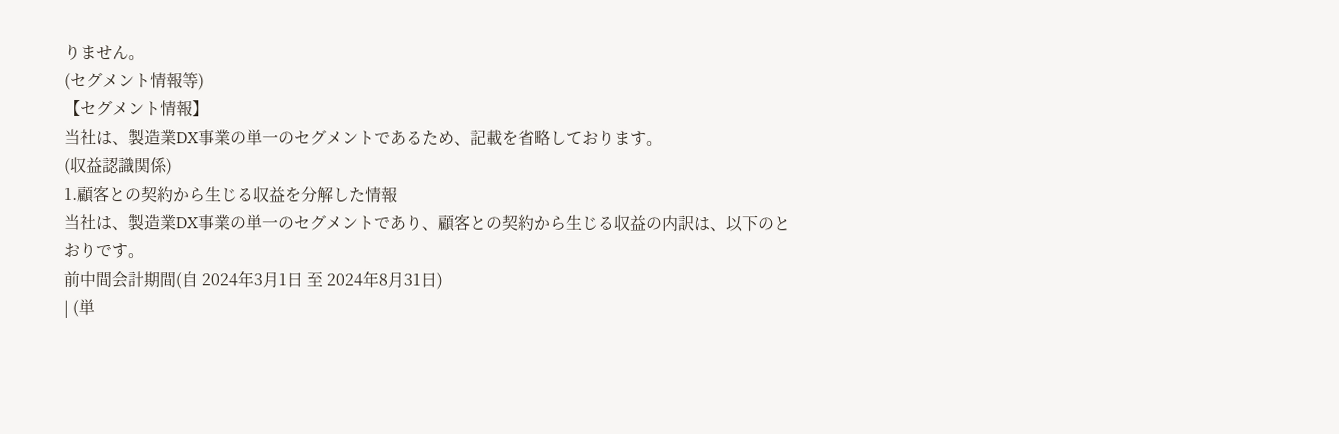りません。
(セグメント情報等)
【セグメント情報】
当社は、製造業DX事業の単一のセグメントであるため、記載を省略しております。
(収益認識関係)
1.顧客との契約から生じる収益を分解した情報
当社は、製造業DX事業の単一のセグメントであり、顧客との契約から生じる収益の内訳は、以下のとおりです。
前中間会計期間(自 2024年3月1日 至 2024年8月31日)
| (単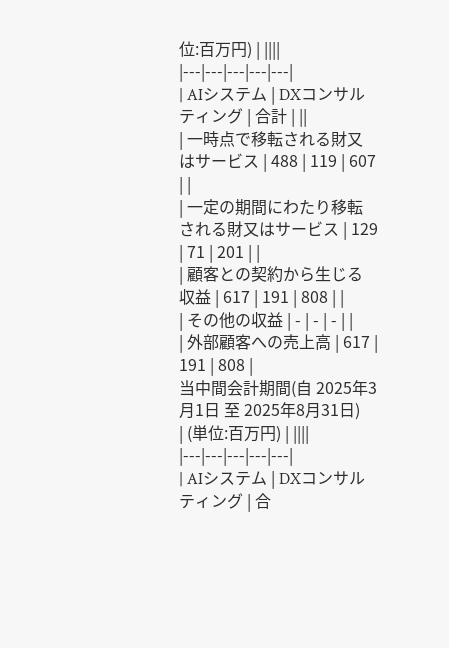位:百万円) | ||||
|---|---|---|---|---|
| AIシステム | DXコンサルティング | 合計 | ||
| 一時点で移転される財又はサービス | 488 | 119 | 607 | |
| 一定の期間にわたり移転される財又はサービス | 129 | 71 | 201 | |
| 顧客との契約から生じる収益 | 617 | 191 | 808 | |
| その他の収益 | - | - | - | |
| 外部顧客への売上高 | 617 | 191 | 808 |
当中間会計期間(自 2025年3月1日 至 2025年8月31日)
| (単位:百万円) | ||||
|---|---|---|---|---|
| AIシステム | DXコンサルティング | 合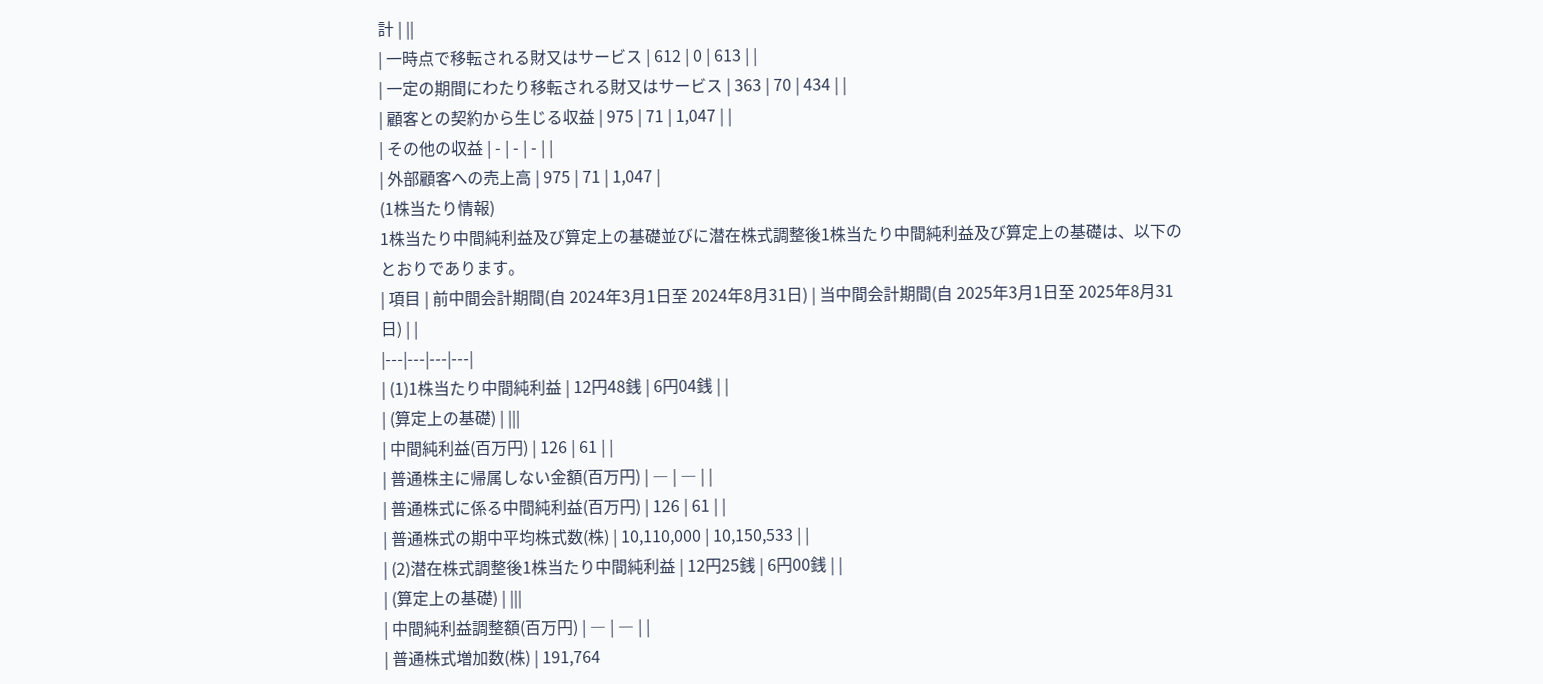計 | ||
| 一時点で移転される財又はサービス | 612 | 0 | 613 | |
| 一定の期間にわたり移転される財又はサービス | 363 | 70 | 434 | |
| 顧客との契約から生じる収益 | 975 | 71 | 1,047 | |
| その他の収益 | - | - | - | |
| 外部顧客への売上高 | 975 | 71 | 1,047 |
(1株当たり情報)
1株当たり中間純利益及び算定上の基礎並びに潜在株式調整後1株当たり中間純利益及び算定上の基礎は、以下のとおりであります。
| 項目 | 前中間会計期間(自 2024年3月1日至 2024年8月31日) | 当中間会計期間(自 2025年3月1日至 2025年8月31日) | |
|---|---|---|---|
| (1)1株当たり中間純利益 | 12円48銭 | 6円04銭 | |
| (算定上の基礎) | |||
| 中間純利益(百万円) | 126 | 61 | |
| 普通株主に帰属しない金額(百万円) | ― | ― | |
| 普通株式に係る中間純利益(百万円) | 126 | 61 | |
| 普通株式の期中平均株式数(株) | 10,110,000 | 10,150,533 | |
| (2)潜在株式調整後1株当たり中間純利益 | 12円25銭 | 6円00銭 | |
| (算定上の基礎) | |||
| 中間純利益調整額(百万円) | ― | ― | |
| 普通株式増加数(株) | 191,764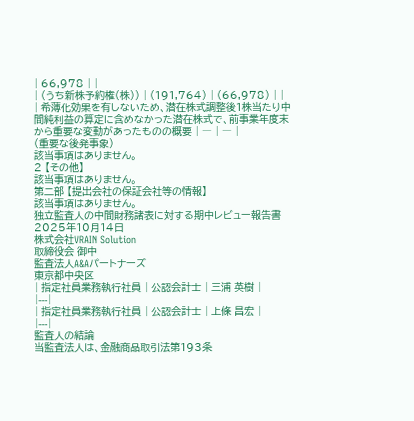| 66,978 | |
| (うち新株予約権(株)) | (191,764) | (66,978) | |
| 希薄化効果を有しないため、潜在株式調整後1株当たり中間純利益の算定に含めなかった潜在株式で、前事業年度末から重要な変動があったものの概要 | ― | ― |
(重要な後発事象)
該当事項はありません。
2 【その他】
該当事項はありません。
第二部 【提出会社の保証会社等の情報】
該当事項はありません。
独立監査人の中間財務諸表に対する期中レビュー報告書
2025年10月14日
株式会社VRAIN Solution
取締役会 御中
監査法人A&Aパートナーズ
東京都中央区
| 指定社員業務執行社員 | 公認会計士 | 三浦 英樹 |
|---|
| 指定社員業務執行社員 | 公認会計士 | 上條 昌宏 |
|---|
監査人の結論
当監査法人は、金融商品取引法第193条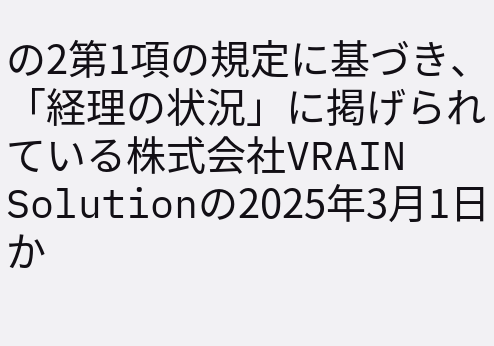の2第1項の規定に基づき、「経理の状況」に掲げられている株式会社VRAIN Solutionの2025年3月1日か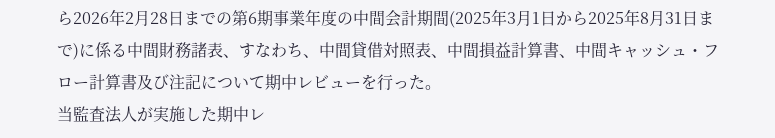ら2026年2月28日までの第6期事業年度の中間会計期間(2025年3月1日から2025年8月31日まで)に係る中間財務諸表、すなわち、中間貸借対照表、中間損益計算書、中間キャッシュ・フロー計算書及び注記について期中レビューを行った。
当監査法人が実施した期中レ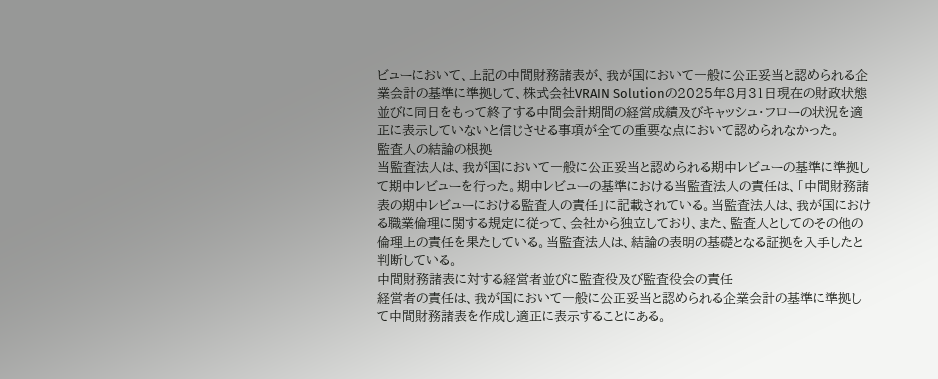ビューにおいて、上記の中間財務諸表が、我が国において一般に公正妥当と認められる企業会計の基準に準拠して、株式会社VRAIN Solutionの2025年8月31日現在の財政状態並びに同日をもって終了する中間会計期間の経営成績及びキャッシュ・フローの状況を適正に表示していないと信じさせる事項が全ての重要な点において認められなかった。
監査人の結論の根拠
当監査法人は、我が国において一般に公正妥当と認められる期中レビューの基準に準拠して期中レビューを行った。期中レビューの基準における当監査法人の責任は、「中間財務諸表の期中レビューにおける監査人の責任」に記載されている。当監査法人は、我が国における職業倫理に関する規定に従って、会社から独立しており、また、監査人としてのその他の倫理上の責任を果たしている。当監査法人は、結論の表明の基礎となる証拠を入手したと判断している。
中間財務諸表に対する経営者並びに監査役及び監査役会の責任
経営者の責任は、我が国において一般に公正妥当と認められる企業会計の基準に準拠して中間財務諸表を作成し適正に表示することにある。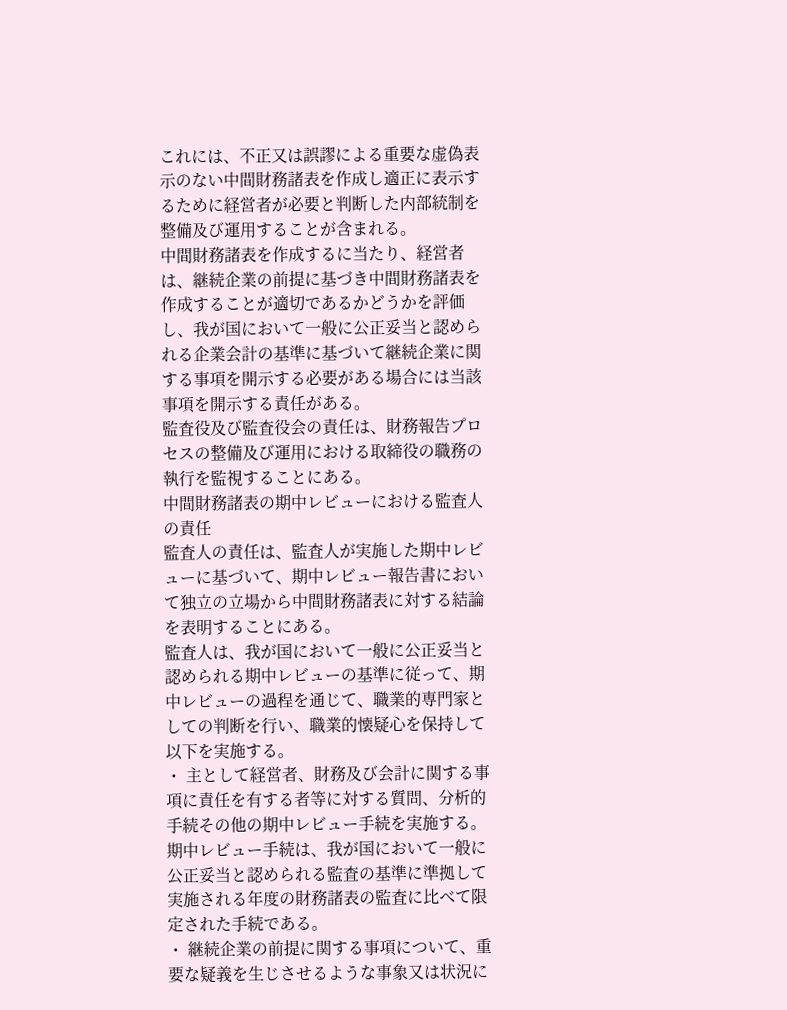これには、不正又は誤謬による重要な虚偽表示のない中間財務諸表を作成し適正に表示するために経営者が必要と判断した内部統制を整備及び運用することが含まれる。
中間財務諸表を作成するに当たり、経営者は、継続企業の前提に基づき中間財務諸表を作成することが適切であるかどうかを評価し、我が国において一般に公正妥当と認められる企業会計の基準に基づいて継続企業に関する事項を開示する必要がある場合には当該事項を開示する責任がある。
監査役及び監査役会の責任は、財務報告プロセスの整備及び運用における取締役の職務の執行を監視することにある。
中間財務諸表の期中レビューにおける監査人の責任
監査人の責任は、監査人が実施した期中レビューに基づいて、期中レビュー報告書において独立の立場から中間財務諸表に対する結論を表明することにある。
監査人は、我が国において一般に公正妥当と認められる期中レビューの基準に従って、期中レビューの過程を通じて、職業的専門家としての判断を行い、職業的懐疑心を保持して以下を実施する。
・ 主として経営者、財務及び会計に関する事項に責任を有する者等に対する質問、分析的手続その他の期中レビュー手続を実施する。期中レビュー手続は、我が国において一般に公正妥当と認められる監査の基準に準拠して実施される年度の財務諸表の監査に比べて限定された手続である。
・ 継続企業の前提に関する事項について、重要な疑義を生じさせるような事象又は状況に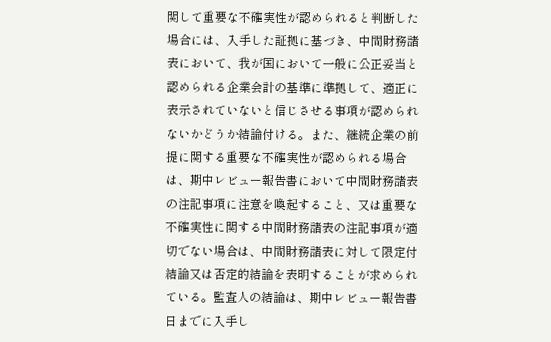関して重要な不確実性が認められると判断した場合には、入手した証拠に基づき、中間財務諸表において、我が国において一般に公正妥当と認められる企業会計の基準に準拠して、適正に表示されていないと信じさせる事項が認められないかどうか結論付ける。また、継続企業の前提に関する重要な不確実性が認められる場合は、期中レビュー報告書において中間財務諸表の注記事項に注意を喚起すること、又は重要な不確実性に関する中間財務諸表の注記事項が適切でない場合は、中間財務諸表に対して限定付結論又は否定的結論を表明することが求められている。監査人の結論は、期中レビュー報告書日までに入手し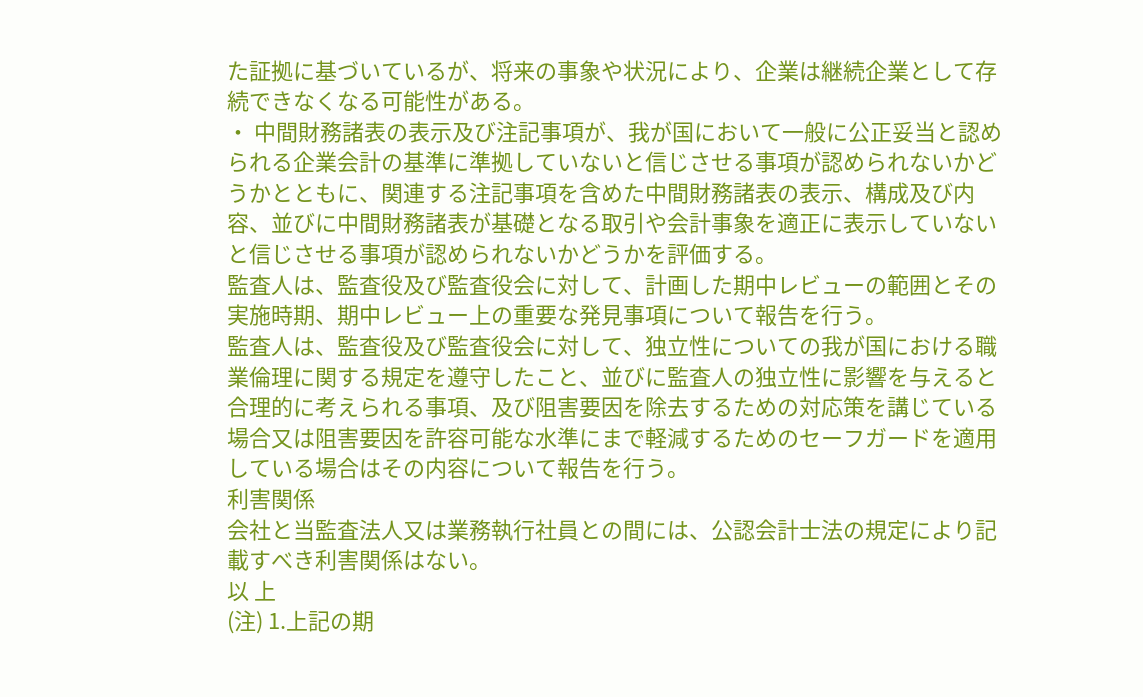た証拠に基づいているが、将来の事象や状況により、企業は継続企業として存続できなくなる可能性がある。
・ 中間財務諸表の表示及び注記事項が、我が国において一般に公正妥当と認められる企業会計の基準に準拠していないと信じさせる事項が認められないかどうかとともに、関連する注記事項を含めた中間財務諸表の表示、構成及び内容、並びに中間財務諸表が基礎となる取引や会計事象を適正に表示していないと信じさせる事項が認められないかどうかを評価する。
監査人は、監査役及び監査役会に対して、計画した期中レビューの範囲とその実施時期、期中レビュー上の重要な発見事項について報告を行う。
監査人は、監査役及び監査役会に対して、独立性についての我が国における職業倫理に関する規定を遵守したこと、並びに監査人の独立性に影響を与えると合理的に考えられる事項、及び阻害要因を除去するための対応策を講じている場合又は阻害要因を許容可能な水準にまで軽減するためのセーフガードを適用している場合はその内容について報告を行う。
利害関係
会社と当監査法人又は業務執行社員との間には、公認会計士法の規定により記載すべき利害関係はない。
以 上
(注) 1.上記の期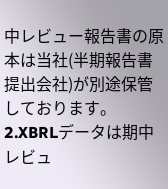中レビュー報告書の原本は当社(半期報告書提出会社)が別途保管しております。2.XBRLデータは期中レビュ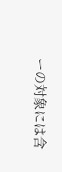ーの対象には含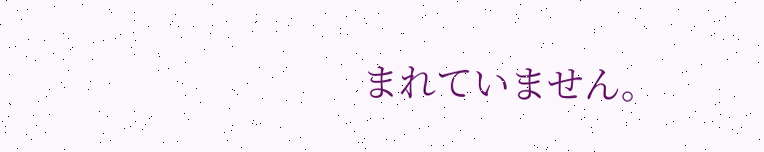まれていません。